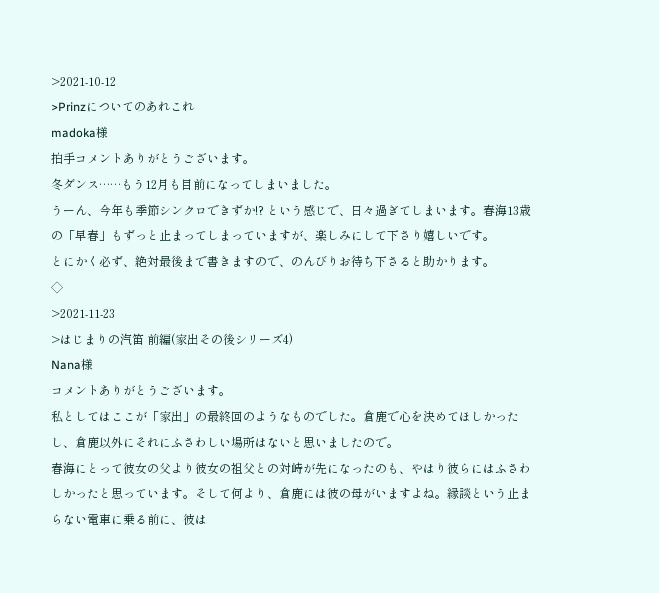>2021-10-12
>Prinzについてのあれこれ
madoka様
拍手コメントありがとうございます。
冬ダンス……もう12月も目前になってしまいました。
うーん、今年も季節シンクロできずか!? という感じで、日々過ぎてしまいます。春海13歳の「早春」もずっと止まってしまっていますが、楽しみにして下さり嬉しいです。
とにかく必ず、絶対最後まで書きますので、のんびりお待ち下さると助かります。
◇
>2021-11-23
>はじまりの汽笛 前編(家出その後シリーズ4)
Nana様
コメントありがとうございます。
私としてはここが「家出」の最終回のようなものでした。倉鹿で心を決めてほしかったし、倉鹿以外にそれにふさわしい場所はないと思いましたので。
春海にとって彼女の父より彼女の祖父との対峙が先になったのも、やはり彼らにはふさわしかったと思っています。そして何より、倉鹿には彼の母がいますよね。縁談という止まらない電車に乗る前に、彼は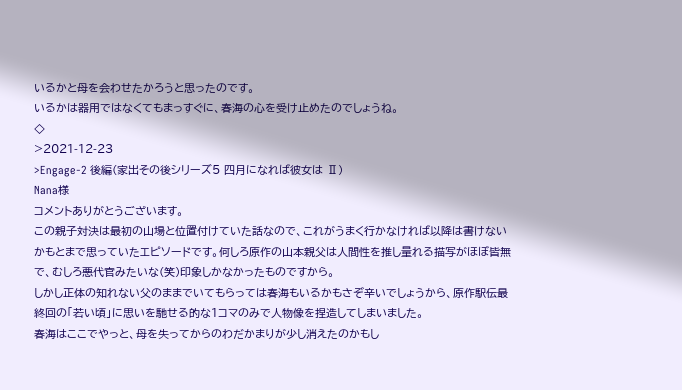いるかと母を会わせたかろうと思ったのです。
いるかは器用ではなくてもまっすぐに、春海の心を受け止めたのでしょうね。
◇
>2021-12-23
>Engage-2 後編(家出その後シリーズ5 四月になれば彼女は Ⅱ)
Nana様
コメントありがとうございます。
この親子対決は最初の山場と位置付けていた話なので、これがうまく行かなければ以降は書けないかもとまで思っていたエピソードです。何しろ原作の山本親父は人間性を推し量れる描写がほぼ皆無で、むしろ悪代官みたいな(笑)印象しかなかったものですから。
しかし正体の知れない父のままでいてもらっては春海もいるかもさぞ辛いでしょうから、原作駅伝最終回の「若い頃」に思いを馳せる的な1コマのみで人物像を捏造してしまいました。
春海はここでやっと、母を失ってからのわだかまりが少し消えたのかもし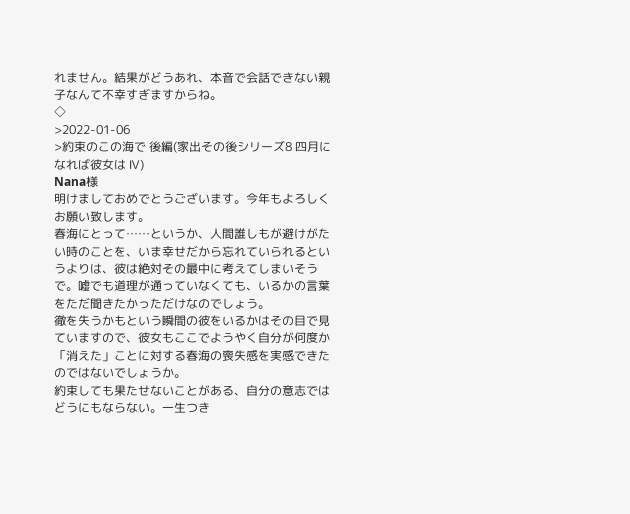れません。結果がどうあれ、本音で会話できない親子なんて不幸すぎますからね。
◇
>2022-01-06
>約束のこの海で 後編(家出その後シリーズ8 四月になれば彼女は Ⅳ)
Nana様
明けましておめでとうございます。今年もよろしくお願い致します。
春海にとって……というか、人間誰しもが避けがたい時のことを、いま幸せだから忘れていられるというよりは、彼は絶対その最中に考えてしまいそうで。嘘でも道理が通っていなくても、いるかの言葉をただ聞きたかっただけなのでしょう。
徹を失うかもという瞬間の彼をいるかはその目で見ていますので、彼女もここでようやく自分が何度か「消えた」ことに対する春海の喪失感を実感できたのではないでしょうか。
約束しても果たせないことがある、自分の意志ではどうにもならない。一生つき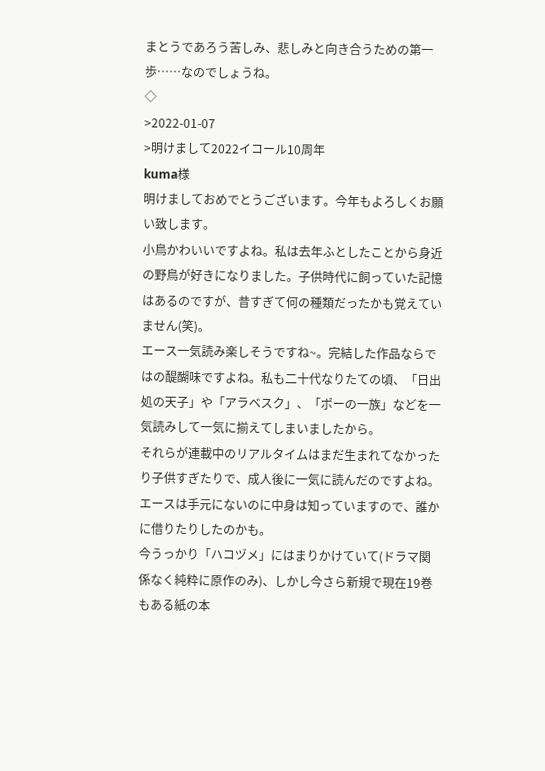まとうであろう苦しみ、悲しみと向き合うための第一歩……なのでしょうね。
◇
>2022-01-07
>明けまして2022イコール10周年
kuma様
明けましておめでとうございます。今年もよろしくお願い致します。
小鳥かわいいですよね。私は去年ふとしたことから身近の野鳥が好きになりました。子供時代に飼っていた記憶はあるのですが、昔すぎて何の種類だったかも覚えていません(笑)。
エース一気読み楽しそうですね~。完結した作品ならではの醍醐味ですよね。私も二十代なりたての頃、「日出処の天子」や「アラベスク」、「ポーの一族」などを一気読みして一気に揃えてしまいましたから。
それらが連載中のリアルタイムはまだ生まれてなかったり子供すぎたりで、成人後に一気に読んだのですよね。エースは手元にないのに中身は知っていますので、誰かに借りたりしたのかも。
今うっかり「ハコヅメ」にはまりかけていて(ドラマ関係なく純粋に原作のみ)、しかし今さら新規で現在19巻もある紙の本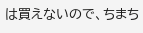は買えないので、ちまち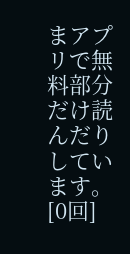まアプリで無料部分だけ読んだりしています。
[0回]